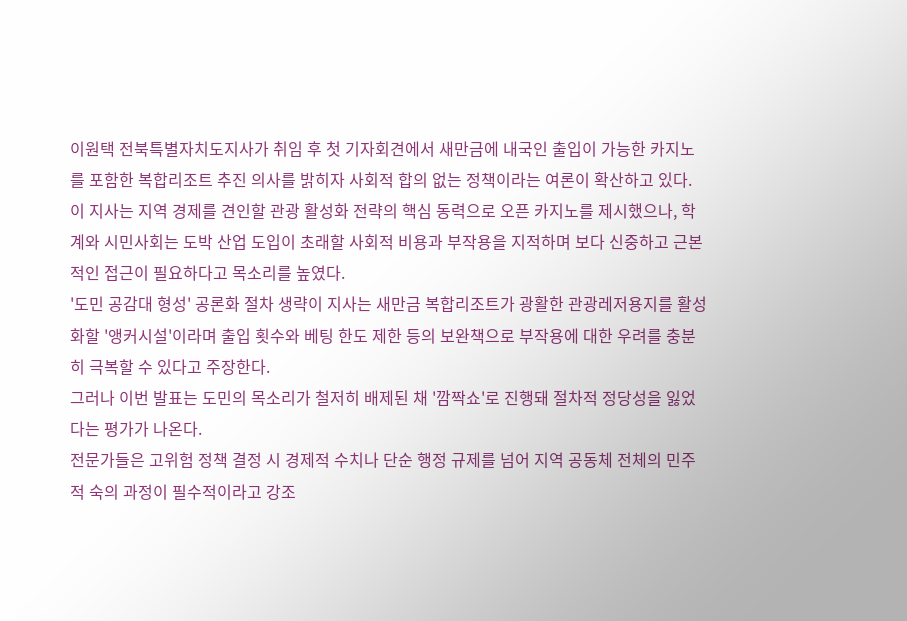이원택 전북특별자치도지사가 취임 후 첫 기자회견에서 새만금에 내국인 출입이 가능한 카지노를 포함한 복합리조트 추진 의사를 밝히자 사회적 합의 없는 정책이라는 여론이 확산하고 있다.
이 지사는 지역 경제를 견인할 관광 활성화 전략의 핵심 동력으로 오픈 카지노를 제시했으나, 학계와 시민사회는 도박 산업 도입이 초래할 사회적 비용과 부작용을 지적하며 보다 신중하고 근본적인 접근이 필요하다고 목소리를 높였다.
'도민 공감대 형성' 공론화 절차 생략이 지사는 새만금 복합리조트가 광활한 관광레저용지를 활성화할 '앵커시설'이라며 출입 횟수와 베팅 한도 제한 등의 보완책으로 부작용에 대한 우려를 충분히 극복할 수 있다고 주장한다.
그러나 이번 발표는 도민의 목소리가 철저히 배제된 채 '깜짝쇼'로 진행돼 절차적 정당성을 잃었다는 평가가 나온다.
전문가들은 고위험 정책 결정 시 경제적 수치나 단순 행정 규제를 넘어 지역 공동체 전체의 민주적 숙의 과정이 필수적이라고 강조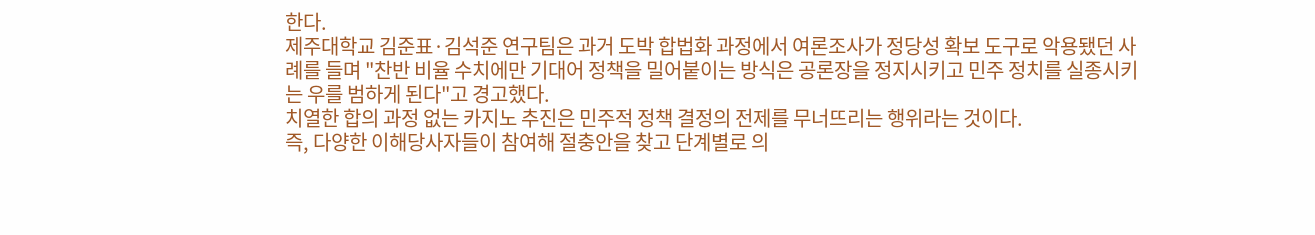한다.
제주대학교 김준표·김석준 연구팀은 과거 도박 합법화 과정에서 여론조사가 정당성 확보 도구로 악용됐던 사례를 들며 "찬반 비율 수치에만 기대어 정책을 밀어붙이는 방식은 공론장을 정지시키고 민주 정치를 실종시키는 우를 범하게 된다"고 경고했다.
치열한 합의 과정 없는 카지노 추진은 민주적 정책 결정의 전제를 무너뜨리는 행위라는 것이다.
즉, 다양한 이해당사자들이 참여해 절충안을 찾고 단계별로 의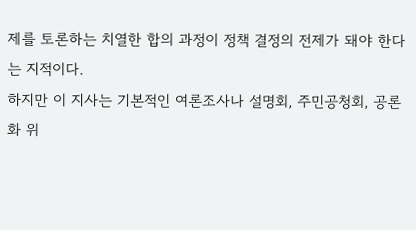제를 토론하는 치열한 합의 과정이 정책 결정의 전제가 돼야 한다는 지적이다.
하지만 이 지사는 기본적인 여론조사나 설명회, 주민공청회, 공론화 위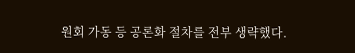원회 가동 등 공론화 절차를 전부 생략했다.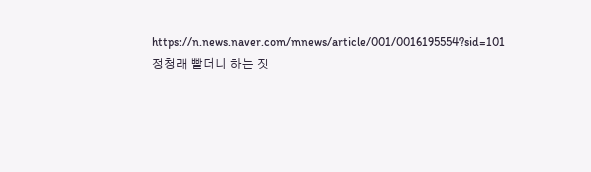https://n.news.naver.com/mnews/article/001/0016195554?sid=101
정청래 빨더니 하는 짓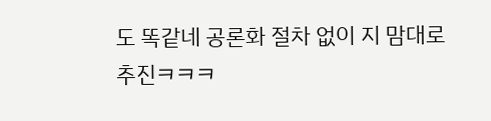도 똑같네 공론화 절차 없이 지 맘대로 추진ㅋㅋㅋ